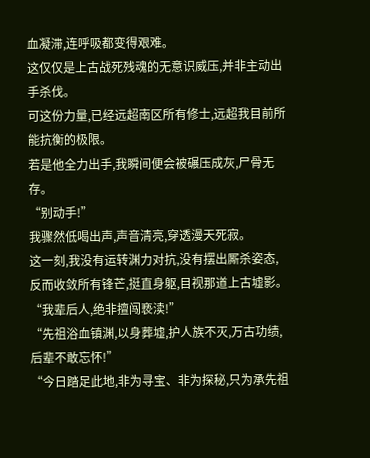血凝滞,连呼吸都变得艰难。
这仅仅是上古战死残魂的无意识威压,并非主动出手杀伐。
可这份力量,已经远超南区所有修士,远超我目前所能抗衡的极限。
若是他全力出手,我瞬间便会被碾压成灰,尸骨无存。
“别动手!”
我骤然低喝出声,声音清亮,穿透漫天死寂。
这一刻,我没有运转渊力对抗,没有摆出厮杀姿态,反而收敛所有锋芒,挺直身躯,目视那道上古墟影。
“我辈后人,绝非擅闯亵渎!”
“先祖浴血镇渊,以身葬墟,护人族不灭,万古功绩,后辈不敢忘怀!”
“今日踏足此地,非为寻宝、非为探秘,只为承先祖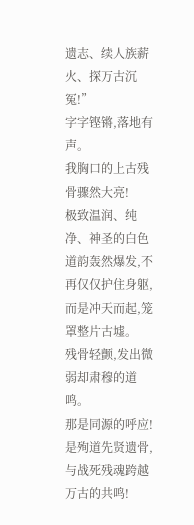遗志、续人族薪火、探万古沉冤!”
字字铿锵,落地有声。
我胸口的上古残骨骤然大亮!
极致温润、纯净、神圣的白色道韵轰然爆发,不再仅仅护住身躯,而是冲天而起,笼罩整片古墟。
残骨轻颤,发出微弱却肃穆的道鸣。
那是同源的呼应!
是殉道先贤遗骨,与战死残魂跨越万古的共鸣!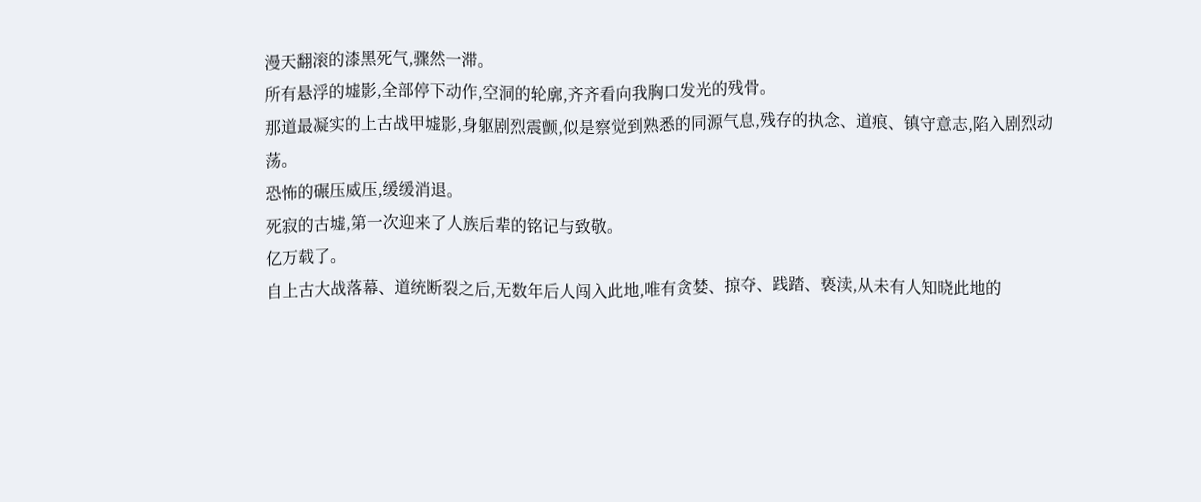漫天翻滚的漆黑死气,骤然一滞。
所有悬浮的墟影,全部停下动作,空洞的轮廓,齐齐看向我胸口发光的残骨。
那道最凝实的上古战甲墟影,身躯剧烈震颤,似是察觉到熟悉的同源气息,残存的执念、道痕、镇守意志,陷入剧烈动荡。
恐怖的碾压威压,缓缓消退。
死寂的古墟,第一次迎来了人族后辈的铭记与致敬。
亿万载了。
自上古大战落幕、道统断裂之后,无数年后人闯入此地,唯有贪婪、掠夺、践踏、亵渎,从未有人知晓此地的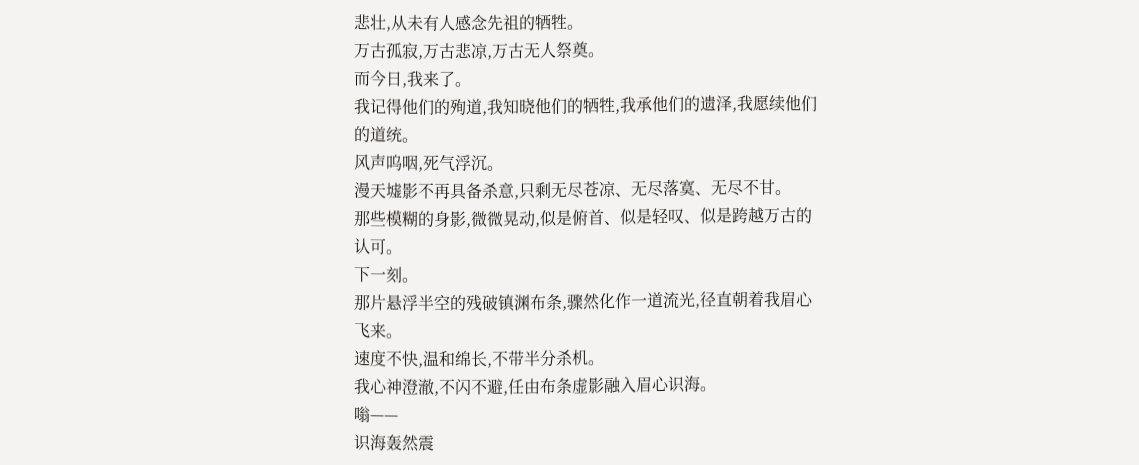悲壮,从未有人感念先祖的牺牲。
万古孤寂,万古悲凉,万古无人祭奠。
而今日,我来了。
我记得他们的殉道,我知晓他们的牺牲,我承他们的遗泽,我愿续他们的道统。
风声呜咽,死气浮沉。
漫天墟影不再具备杀意,只剩无尽苍凉、无尽落寞、无尽不甘。
那些模糊的身影,微微晃动,似是俯首、似是轻叹、似是跨越万古的认可。
下一刻。
那片悬浮半空的残破镇渊布条,骤然化作一道流光,径直朝着我眉心飞来。
速度不快,温和绵长,不带半分杀机。
我心神澄澈,不闪不避,任由布条虚影融入眉心识海。
嗡——
识海轰然震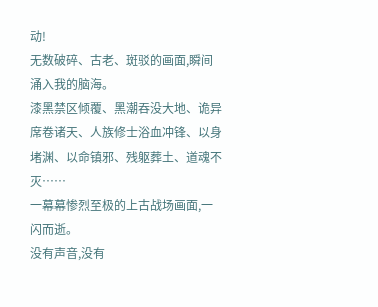动!
无数破碎、古老、斑驳的画面,瞬间涌入我的脑海。
漆黑禁区倾覆、黑潮吞没大地、诡异席卷诸天、人族修士浴血冲锋、以身堵渊、以命镇邪、残躯葬土、道魂不灭……
一幕幕惨烈至极的上古战场画面,一闪而逝。
没有声音,没有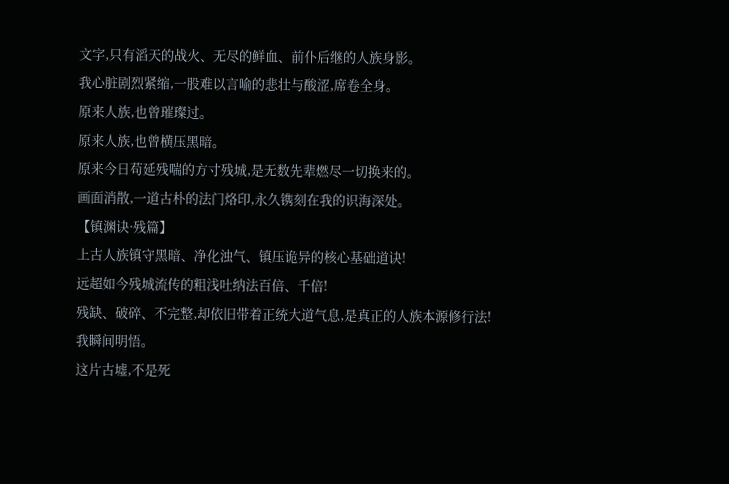文字,只有滔天的战火、无尽的鲜血、前仆后继的人族身影。
我心脏剧烈紧缩,一股难以言喻的悲壮与酸涩,席卷全身。
原来人族,也曾璀璨过。
原来人族,也曾横压黑暗。
原来今日苟延残喘的方寸残城,是无数先辈燃尽一切换来的。
画面消散,一道古朴的法门烙印,永久镌刻在我的识海深处。
【镇渊诀·残篇】
上古人族镇守黑暗、净化浊气、镇压诡异的核心基础道诀!
远超如今残城流传的粗浅吐纳法百倍、千倍!
残缺、破碎、不完整,却依旧带着正统大道气息,是真正的人族本源修行法!
我瞬间明悟。
这片古墟,不是死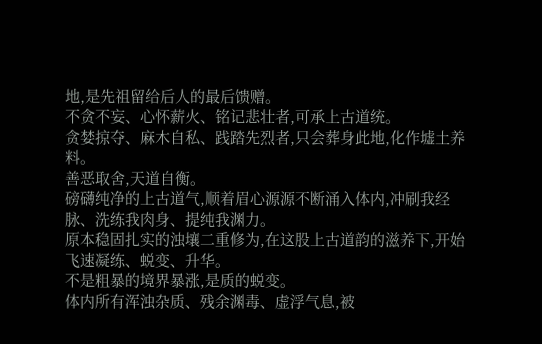地,是先祖留给后人的最后馈赠。
不贪不妄、心怀薪火、铭记悲壮者,可承上古道统。
贪婪掠夺、麻木自私、践踏先烈者,只会葬身此地,化作墟土养料。
善恶取舍,天道自衡。
磅礴纯净的上古道气,顺着眉心源源不断涌入体内,冲刷我经脉、洗练我肉身、提纯我渊力。
原本稳固扎实的浊壤二重修为,在这股上古道韵的滋养下,开始飞速凝练、蜕变、升华。
不是粗暴的境界暴涨,是质的蜕变。
体内所有浑浊杂质、残余渊毒、虚浮气息,被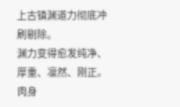上古镇渊道力彻底冲刷剔除。
渊力变得愈发纯净、厚重、凛然、刚正。
肉身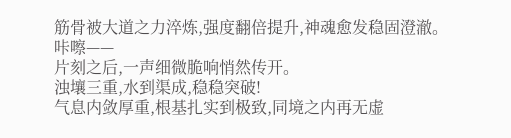筋骨被大道之力淬炼,强度翻倍提升,神魂愈发稳固澄澈。
咔嚓——
片刻之后,一声细微脆响悄然传开。
浊壤三重,水到渠成,稳稳突破!
气息内敛厚重,根基扎实到极致,同境之内再无虚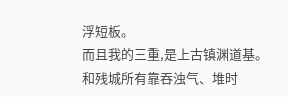浮短板。
而且我的三重,是上古镇渊道基。
和残城所有靠吞浊气、堆时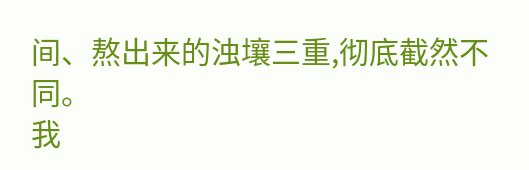间、熬出来的浊壤三重,彻底截然不同。
我